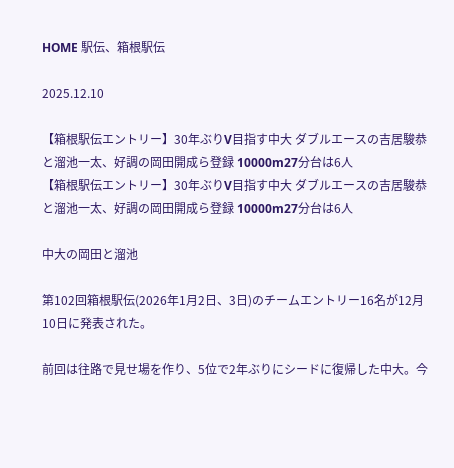HOME 駅伝、箱根駅伝

2025.12.10

【箱根駅伝エントリー】30年ぶりV目指す中大 ダブルエースの吉居駿恭と溜池一太、好調の岡田開成ら登録 10000m27分台は6人
【箱根駅伝エントリー】30年ぶりV目指す中大 ダブルエースの吉居駿恭と溜池一太、好調の岡田開成ら登録 10000m27分台は6人

中大の岡田と溜池

第102回箱根駅伝(2026年1月2日、3日)のチームエントリー16名が12月10日に発表された。

前回は往路で見せ場を作り、5位で2年ぶりにシードに復帰した中大。今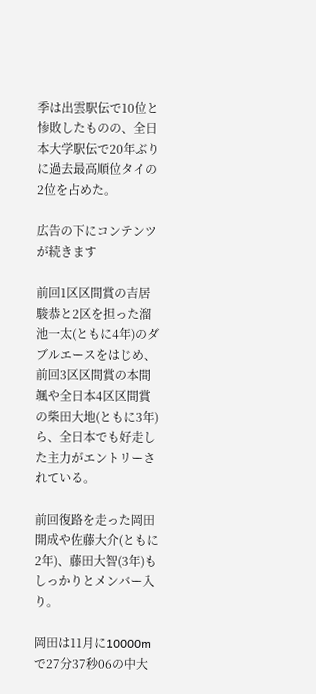季は出雲駅伝で10位と惨敗したものの、全日本大学駅伝で20年ぶりに過去最高順位タイの2位を占めた。

広告の下にコンテンツが続きます

前回1区区間賞の吉居駿恭と2区を担った溜池一太(ともに4年)のダブルエースをはじめ、前回3区区間賞の本間颯や全日本4区区間賞の柴田大地(ともに3年)ら、全日本でも好走した主力がエントリーされている。

前回復路を走った岡田開成や佐藤大介(ともに2年)、藤田大智(3年)もしっかりとメンバー入り。

岡田は11月に10000mで27分37秒06の中大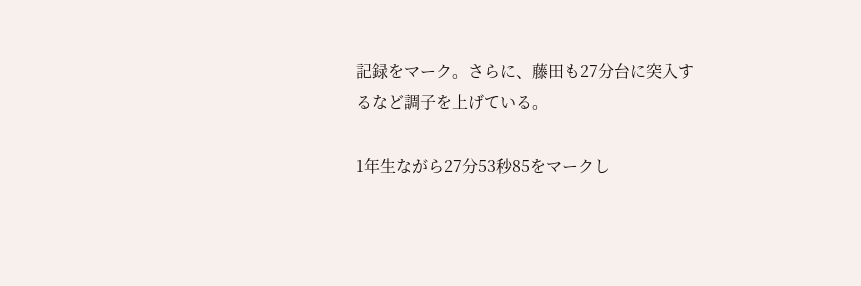記録をマーク。さらに、藤田も27分台に突入するなど調子を上げている。

1年生ながら27分53秒85をマークし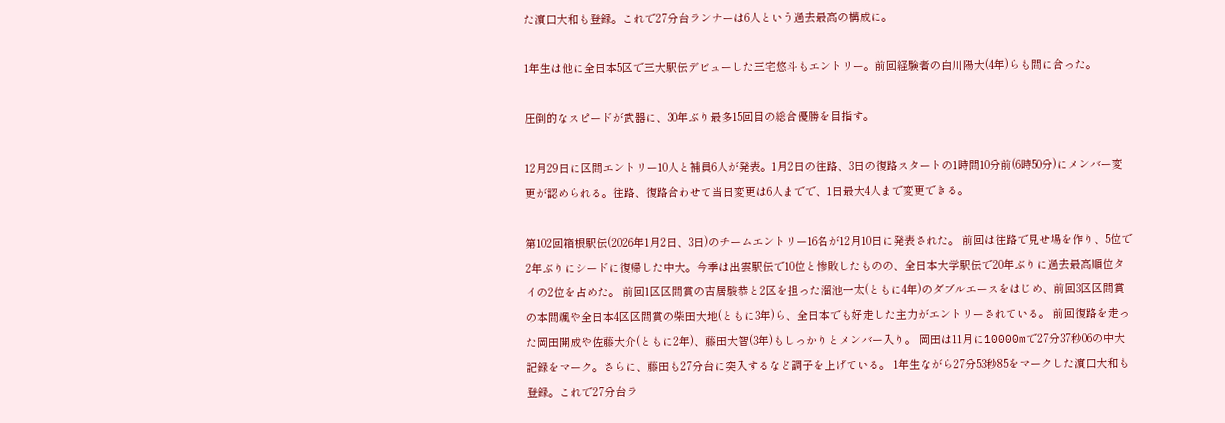た濵口大和も登録。これで27分台ランナーは6人という過去最高の構成に。

1年生は他に全日本5区で三大駅伝デビューした三宅悠斗もエントリー。前回経験者の白川陽大(4年)らも間に合った。

圧倒的なスピードが武器に、30年ぶり最多15回目の総合優勝を目指す。

12月29日に区間エントリー10人と補員6人が発表。1月2日の往路、3日の復路スタートの1時間10分前(6時50分)にメンバー変更が認められる。往路、復路合わせて当日変更は6人までで、1日最大4人まで変更できる。

第102回箱根駅伝(2026年1月2日、3日)のチームエントリー16名が12月10日に発表された。 前回は往路で見せ場を作り、5位で2年ぶりにシードに復帰した中大。今季は出雲駅伝で10位と惨敗したものの、全日本大学駅伝で20年ぶりに過去最高順位タイの2位を占めた。 前回1区区間賞の吉居駿恭と2区を担った溜池一太(ともに4年)のダブルエースをはじめ、前回3区区間賞の本間颯や全日本4区区間賞の柴田大地(ともに3年)ら、全日本でも好走した主力がエントリーされている。 前回復路を走った岡田開成や佐藤大介(ともに2年)、藤田大智(3年)もしっかりとメンバー入り。 岡田は11月に10000mで27分37秒06の中大記録をマーク。さらに、藤田も27分台に突入するなど調子を上げている。 1年生ながら27分53秒85をマークした濵口大和も登録。これで27分台ラ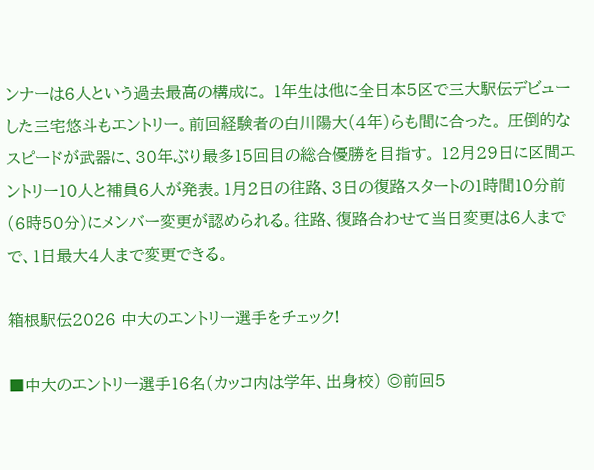ンナーは6人という過去最高の構成に。 1年生は他に全日本5区で三大駅伝デビューした三宅悠斗もエントリー。前回経験者の白川陽大(4年)らも間に合った。 圧倒的なスピードが武器に、30年ぶり最多15回目の総合優勝を目指す。 12月29日に区間エントリー10人と補員6人が発表。1月2日の往路、3日の復路スタートの1時間10分前(6時50分)にメンバー変更が認められる。往路、復路合わせて当日変更は6人までで、1日最大4人まで変更できる。

箱根駅伝2026 中大のエントリー選手をチェック!

■中大のエントリー選手16名(カッコ内は学年、出身校) ◎前回5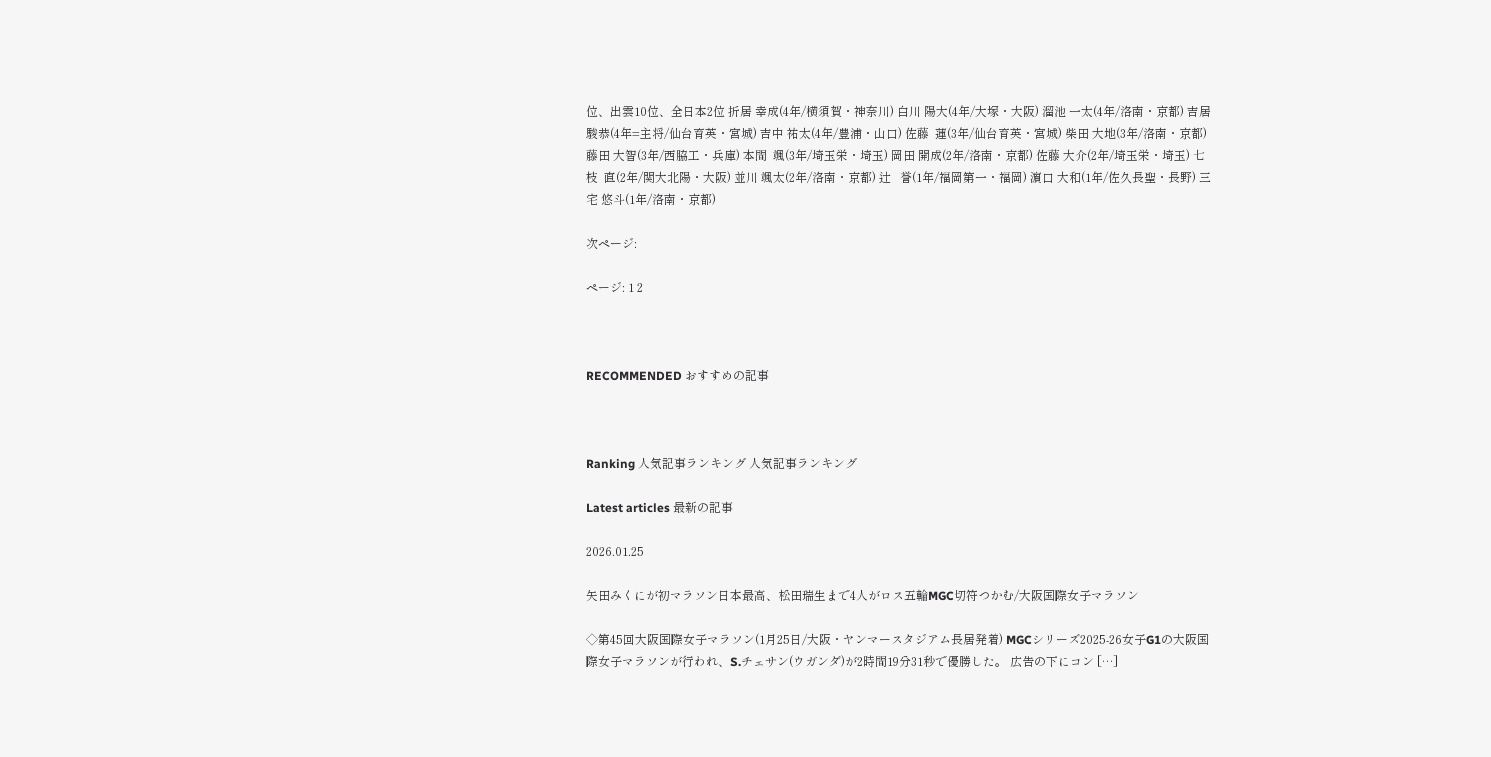位、出雲10位、全日本2位 折居 幸成(4年/横須賀・神奈川) 白川 陽大(4年/大塚・大阪) 溜池 一太(4年/洛南・京都) 吉居 駿恭(4年=主将/仙台育英・宮城) 吉中 祐太(4年/豊浦・山口) 佐藤  蓮(3年/仙台育英・宮城) 柴田 大地(3年/洛南・京都) 藤田 大智(3年/西脇工・兵庫) 本間  颯(3年/埼玉栄・埼玉) 岡田 開成(2年/洛南・京都) 佐藤 大介(2年/埼玉栄・埼玉) 七枝  直(2年/関大北陽・大阪) 並川 颯太(2年/洛南・京都) 辻   誉(1年/福岡第一・福岡) 濵口 大和(1年/佐久長聖・長野) 三宅 悠斗(1年/洛南・京都)

次ページ:

ページ: 1 2



RECOMMENDED おすすめの記事



Ranking 人気記事ランキング 人気記事ランキング

Latest articles 最新の記事

2026.01.25

矢田みくにが初マラソン日本最高、松田瑞生まで4人がロス五輪MGC切符つかむ/大阪国際女子マラソン

◇第45回大阪国際女子マラソン(1月25日/大阪・ヤンマースタジアム長居発着) MGCシリーズ2025-26女子G1の大阪国際女子マラソンが行われ、S.チェサン(ウガンダ)が2時間19分31秒で優勝した。 広告の下にコン […]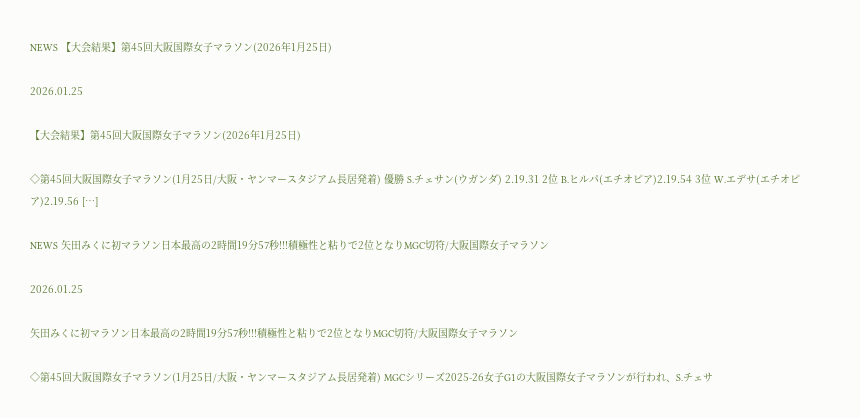NEWS 【大会結果】第45回大阪国際女子マラソン(2026年1月25日)

2026.01.25

【大会結果】第45回大阪国際女子マラソン(2026年1月25日)

◇第45回大阪国際女子マラソン(1月25日/大阪・ヤンマースタジアム長居発着) 優勝 S.チェサン(ウガンダ) 2.19.31 2位 B.ヒルパ(エチオピア)2.19.54 3位 W.エデサ(エチオピア)2.19.56 […]

NEWS 矢田みくに初マラソン日本最高の2時間19分57秒!!!積極性と粘りで2位となりMGC切符/大阪国際女子マラソン

2026.01.25

矢田みくに初マラソン日本最高の2時間19分57秒!!!積極性と粘りで2位となりMGC切符/大阪国際女子マラソン

◇第45回大阪国際女子マラソン(1月25日/大阪・ヤンマースタジアム長居発着) MGCシリーズ2025-26女子G1の大阪国際女子マラソンが行われ、S.チェサ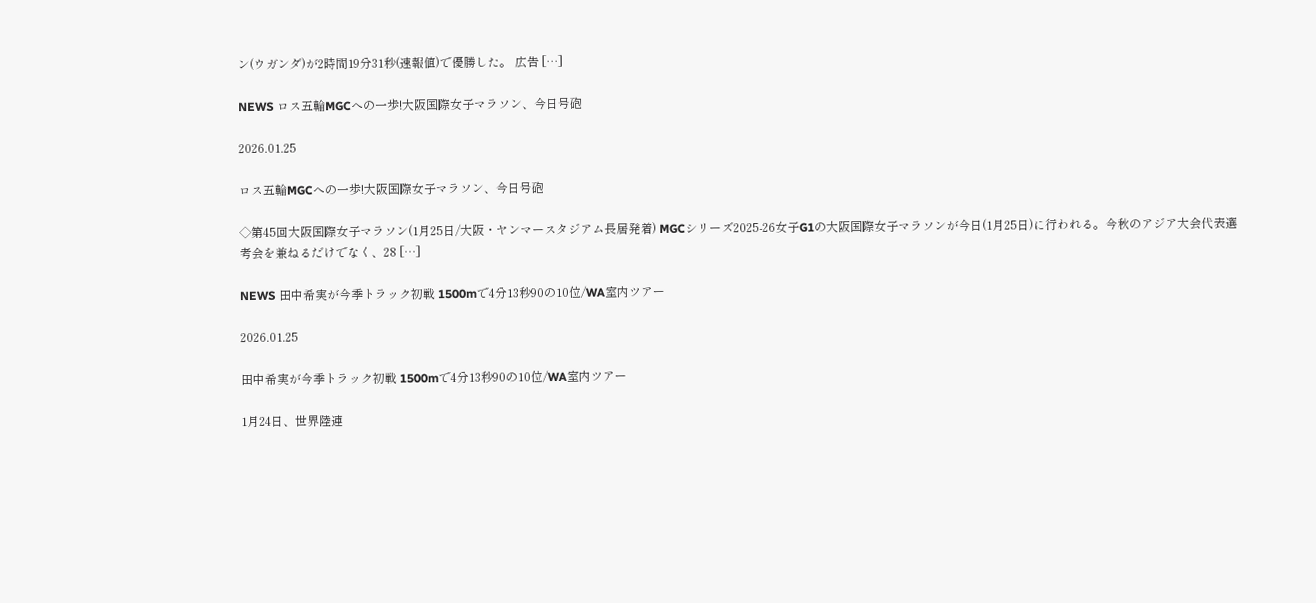ン(ウガンダ)が2時間19分31秒(速報値)で優勝した。 広告 […]

NEWS ロス五輪MGCへの一歩!大阪国際女子マラソン、今日号砲

2026.01.25

ロス五輪MGCへの一歩!大阪国際女子マラソン、今日号砲

◇第45回大阪国際女子マラソン(1月25日/大阪・ヤンマースタジアム長居発着) MGCシリーズ2025-26女子G1の大阪国際女子マラソンが今日(1月25日)に行われる。今秋のアジア大会代表選考会を兼ねるだけでなく、28 […]

NEWS 田中希実が今季トラック初戦 1500mで4分13秒90の10位/WA室内ツアー

2026.01.25

田中希実が今季トラック初戦 1500mで4分13秒90の10位/WA室内ツアー

1月24日、世界陸連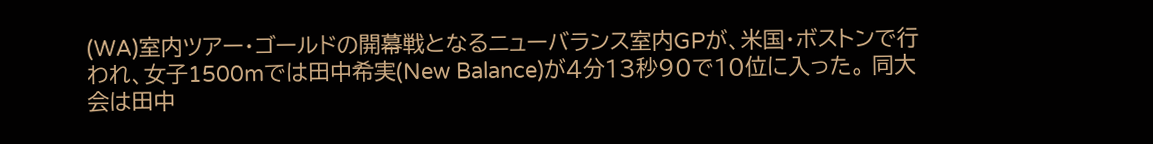(WA)室内ツアー・ゴールドの開幕戦となるニューバランス室内GPが、米国・ボストンで行われ、女子1500mでは田中希実(New Balance)が4分13秒90で10位に入った。 同大会は田中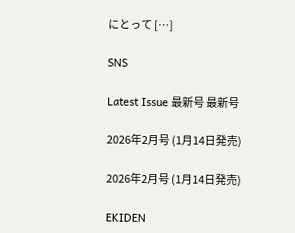にとって […]

SNS

Latest Issue 最新号 最新号

2026年2月号 (1月14日発売)

2026年2月号 (1月14日発売)

EKIDEN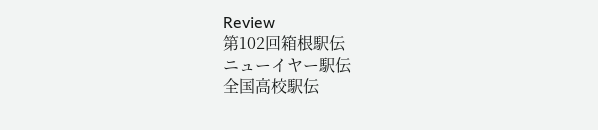Review
第102回箱根駅伝
ニューイヤー駅伝
全国高校駅伝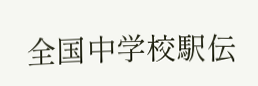全国中学校駅伝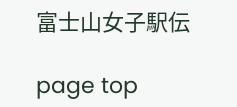富士山女子駅伝

page top